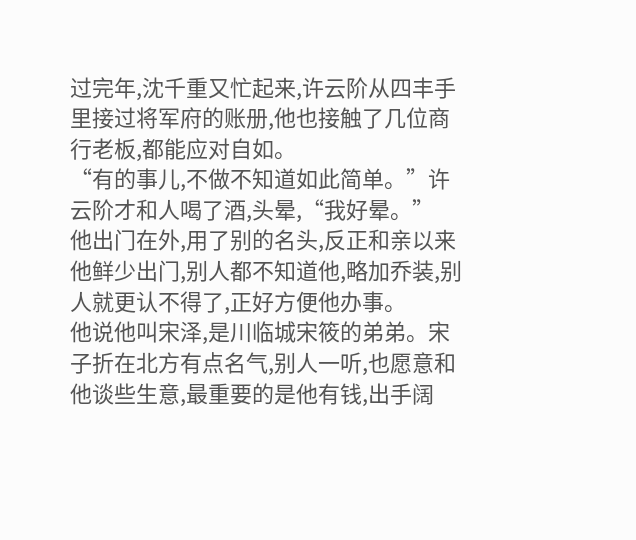过完年,沈千重又忙起来,许云阶从四丰手里接过将军府的账册,他也接触了几位商行老板,都能应对自如。
“有的事儿,不做不知道如此简单。”许云阶才和人喝了酒,头晕,“我好晕。”
他出门在外,用了别的名头,反正和亲以来他鲜少出门,别人都不知道他,略加乔装,别人就更认不得了,正好方便他办事。
他说他叫宋泽,是川临城宋筱的弟弟。宋子折在北方有点名气,别人一听,也愿意和他谈些生意,最重要的是他有钱,出手阔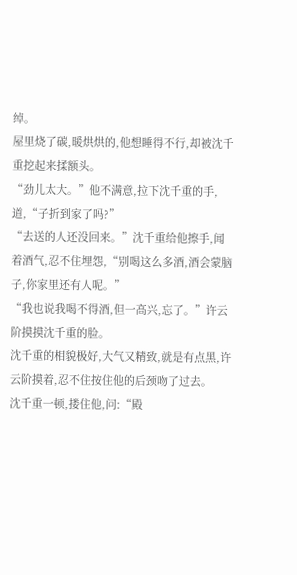绰。
屋里烧了碳,暖烘烘的,他想睡得不行,却被沈千重挖起来揉额头。
“劲儿太大。”他不满意,拉下沈千重的手,道,“子折到家了吗?”
“去送的人还没回来。”沈千重给他擦手,闻着酒气,忍不住埋怨,“别喝这么多酒,酒会蒙脑子,你家里还有人呢。”
“我也说我喝不得酒,但一高兴,忘了。”许云阶摸摸沈千重的脸。
沈千重的相貌极好,大气又精致,就是有点黑,许云阶摸着,忍不住按住他的后颈吻了过去。
沈千重一顿,搂住他,问:“殿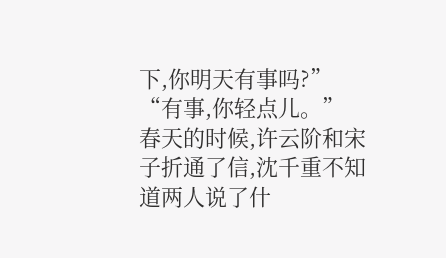下,你明天有事吗?”
“有事,你轻点儿。”
春天的时候,许云阶和宋子折通了信,沈千重不知道两人说了什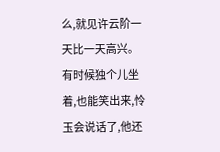么,就见许云阶一天比一天高兴。
有时候独个儿坐着,也能笑出来,怜玉会说话了,他还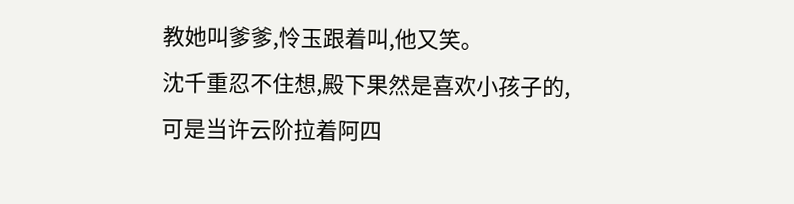教她叫爹爹,怜玉跟着叫,他又笑。
沈千重忍不住想,殿下果然是喜欢小孩子的,可是当许云阶拉着阿四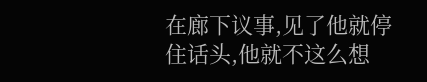在廊下议事,见了他就停住话头,他就不这么想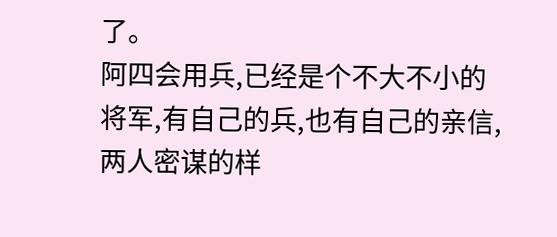了。
阿四会用兵,已经是个不大不小的将军,有自己的兵,也有自己的亲信,两人密谋的样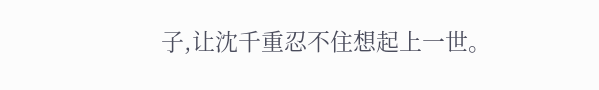子,让沈千重忍不住想起上一世。